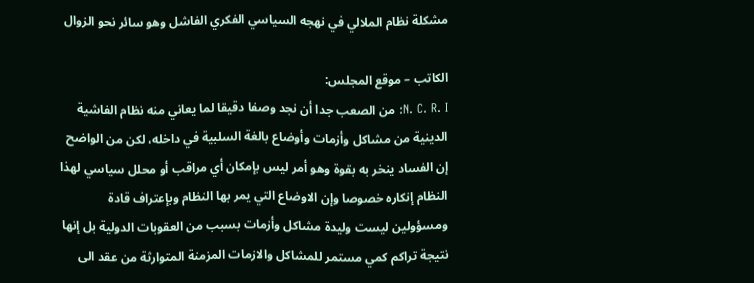مشکلة نظام الملالي في نهجه السياسي الفکري الفاشل وهو سائر نحو الزوال

الکاتب – موقع المجلس:
N. C. R. I: من الصعب جدا أن نجد وصفا دقيقا لما يعاني منه نظام الفاشية الدينية من مشاکل وأزمات وأوضاع بالغة السلبية في داخله، لکن من الواضح إن الفساد ينخر به بقوة وهو أمر ليس بإمکان أي مراقب أو محلل سياسي لهذا النظام إنکاره خصوصا وإن الاوضاع التي يمر بها النظام وبإعتراف قادة ومسؤولين ليست وليدة مشاکل وأزمات بسبب من العقوبات الدولية بل إنها نتيجة تراکم کمي مستمر للمشاکل والازمات المزمنة المتوارثة من عقد الى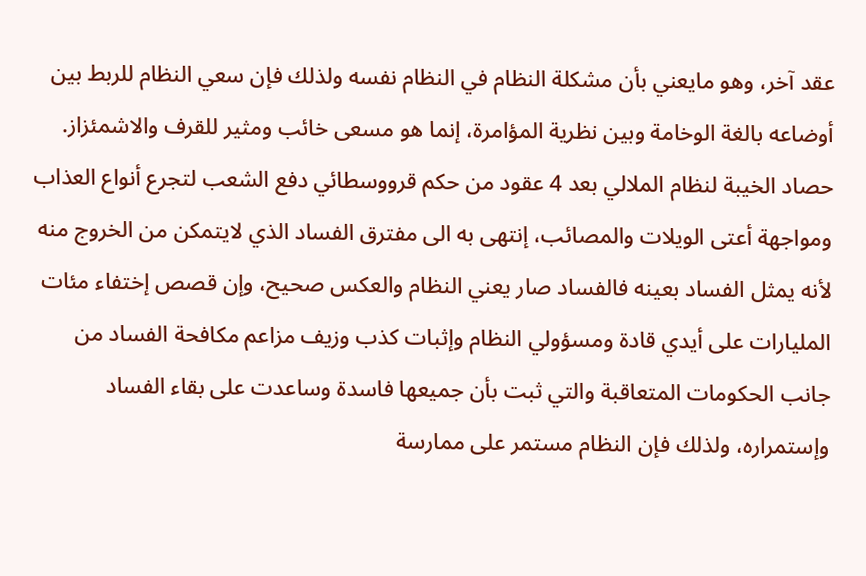عقد آخر، وهو مايعني بأن مشکلة النظام في النظام نفسه ولذلك فإن سعي النظام للربط بين أوضاعه بالغة الوخامة وبين نظرية المؤامرة، إنما هو مسعى خائب ومثير للقرف والاشمئزاز.
حصاد الخيبة لنظام الملالي بعد 4 عقود من حکم قرووسطائي دفع الشعب لتجرع أنواع العذاب ومواجهة أعتى الويلات والمصائب، إنتهى به الى مفترق الفساد الذي لايتمکن من الخروج منه لأنه يمثل الفساد بعينه فالفساد صار يعني النظام والعکس صحيح، وإن قصص إختفاء مئات المليارات على أيدي قادة ومسؤولي النظام وإثبات کذب وزيف مزاعم مکافحة الفساد من جانب الحکومات المتعاقبة والتي ثبت بأن جميعها فاسدة وساعدت على بقاء الفساد وإستمراره، ولذلك فإن النظام مستمر على ممارسة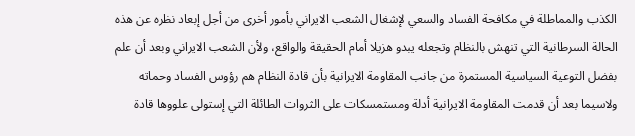الکذب والمماطلة في مکافحة الفساد والسعي لإشغال الشعب الايراني بأمور أخرى من أجل إبعاد نظره عن هذه الحالة السرطانية التي تنهش بالنظام وتجعله يبدو هزيلا أمام الحقيقة والواقع، ولأن الشعب الايراني وبعد أن علم بفضل التوعية السياسية المستمرة من جانب المقاومة الايرانية بأن قادة النظام هم رؤوس الفساد وحماته ولاسيما بعد أن قدمت المقاومة الايرانية أدلة ومستمسکات على الثروات الطائلة التي إستولى علووها قادة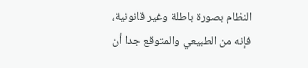النظام بصورة باطلة وغير قانونية، فإنه من الطبيعي والمتوقع جدا أن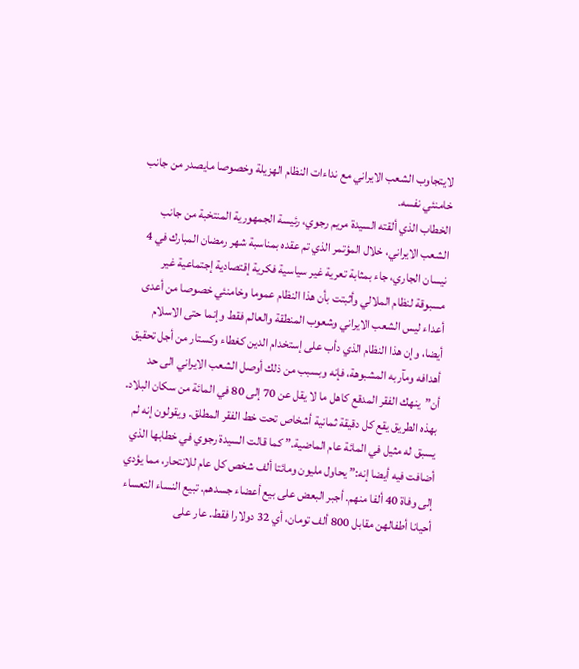لايتجاوب الشعب الايراني مع نداءات النظام الهزيلة وخصوصا مايصدر من جانب خامنئي نفسه.
الخطاب الذي ألقته السيدة مريم رجوي، رئيسة الجمهورية المنتخبة من جانب الشعب الايراني، خلال المؤتمر الذي تم عقده بمناسبة شهر رمضان المبارك في 4 نيسان الجاري، جاء بمثابة تعرية غير سياسية فکرية إقتصادية إجتماعية غير مسبوقة لنظام الملالي وأثبتت بأن هذا النظام عموما وخامنئي خصوصا من أعدى أعداء ليس الشعب الايراني وشعوب المنطقة والعالم فقط وإنما حتى الاسلام أيضا، وإن هذا النظام الذي دأب على إستخدام الدين کغطاء وکستار من أجل تحقيق أهدافه ومآربه المشبوهة، فإنه وبسبب من ذلك أوصل الشعب الايراني الى حد أن”ينهك الفقر المدقع کاهل ما لا يقل عن 70 إلى 80 في المائة من سكان البلاد. بهذه الطریق يقع كل دقيقة ثمانية أشخاص تحت خط الفقر المطلق. ويقولون إنه لم يسبق له مثيل في المائة عام الماضية.” کما قالت السيدة رجوي في خطابها الذي أضافت فيه أيضا إنه:” يحاول مليون ومائتا ألف شخص كل عام للانتحار، مما يؤدي إلى وفاة 40 ألفا منهم. أجبر البعض على بيع أعضاء جسدهم. تبيع النساء التعساء أحيانا أطفالهن مقابل 800 ألف تومان، أي 32 دولارا فقط. عار على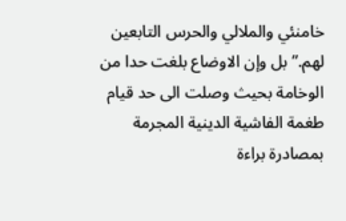خامنئي والملالي والحرس التابعين لهم.” بل وإن الاوضاع بلغت حدا من الوخامة بحيث وصلت الى حد قيام طغمة الفاشية الدينية المجرمة بمصادرة براءة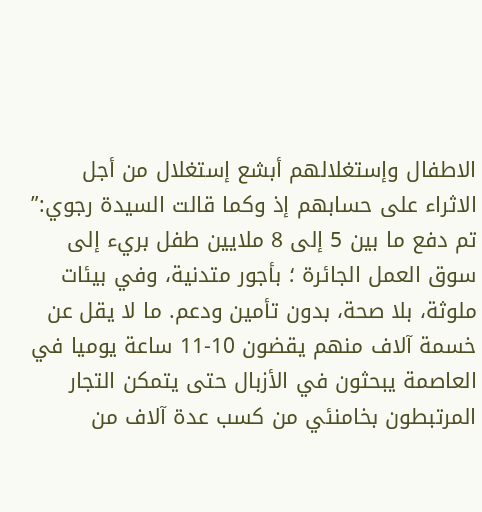الاطفال وإستغلالهم أبشع إستغلال من أجل الاثراء على حسابهم إذ وکما قالت السيدة رجوي:” تم دفع ما بين 5 إلى 8 ملايين طفل بريء إلى سوق العمل الجائرة ؛ بأجور متدنية، وفي بيئات ملوثة، بلا صحة، بدون تأمين ودعم. ما لا يقل عن خسمة آلاف منهم يقضون 10-11 ساعة يوميا في العاصمة يبحثون في الأزبال حتى يتمكن التجار المرتبطون بخامنئي من كسب عدة آلاف من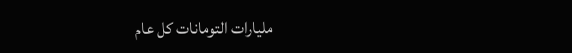مليارات التومانات كل عام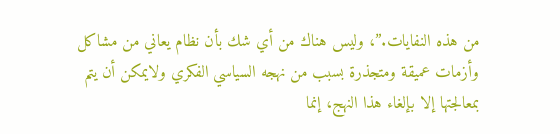من هذه النفايات.”، وليس هناك من أي شك بأن نظام يعاني من مشاکل وأزمات عميقة ومتجذرة بسبب من نهجه السياسي الفکري ولايمکن أن يتم بمعالجتها إلا بإلغاء هذا النهج، إنما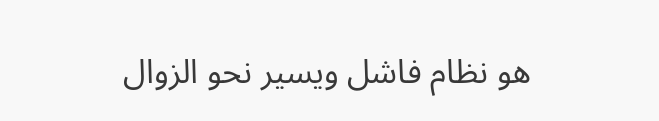هو نظام فاشل ويسير نحو الزوال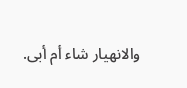والانهيار شاء أم أبى.